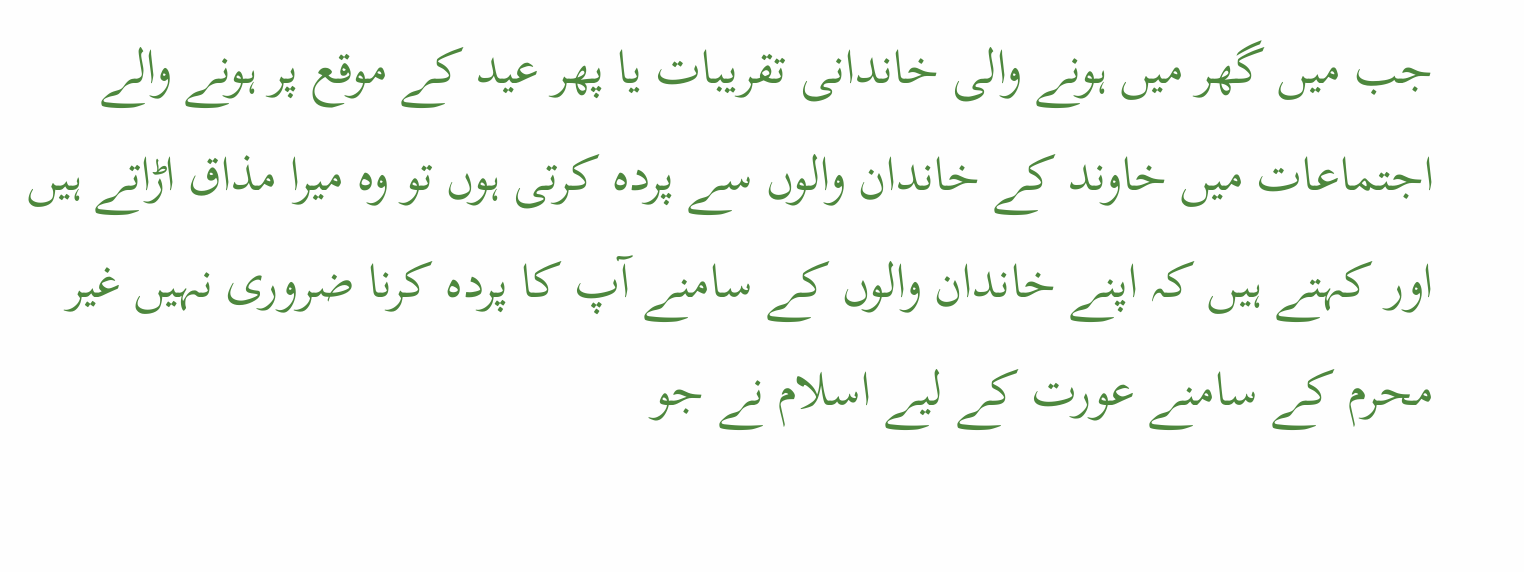جب میں گھر میں ہونے والی خاندانی تقریبات یا پھر عید کے موقع پر ہونے والے اجتماعات میں خاوند کے خاندان والوں سے پردہ کرتی ہوں تو وہ میرا مذاق اڑاتے ہیں اور کہتے ہیں کہ اپنے خاندان والوں کے سامنے آپ کا پردہ کرنا ضروری نہیں غیر محرم کے سامنے عورت کے لیے اسلام نے جو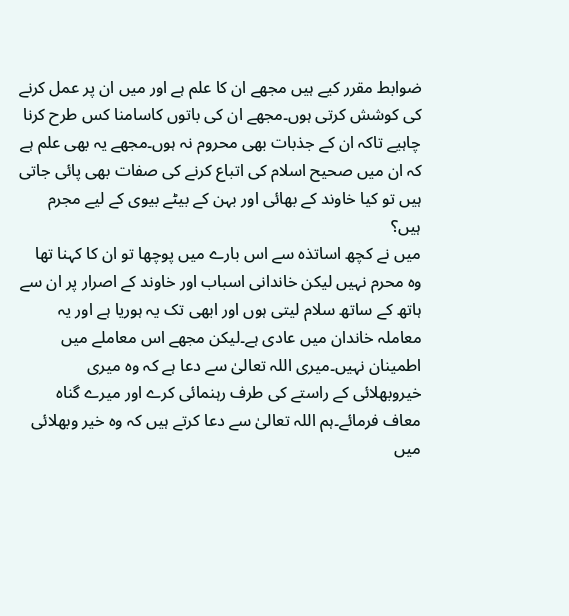ضوابط مقرر کیے ہیں مجھے ان کا علم ہے اور میں ان پر عمل کرنے کی کوشش کرتی ہوں۔مجھے ان کی باتوں کاسامنا کس طرح کرنا چاہیے تاکہ ان کے جذبات بھی محروم نہ ہوں۔مجھے یہ بھی علم ہے کہ ان میں صحیح اسلام کی اتباع کرنے کی صفات بھی پائی جاتی ہیں تو کیا خاوند کے بھائی اور بہن کے بیٹے بیوی کے لیے مجرم ہیں؟
میں نے کچھ اساتذہ سے اس بارے میں پوچھا تو ان کا کہنا تھا وہ محرم نہیں لیکن خاندانی اسباب اور خاوند کے اصرار پر ان سے ہاتھ کے ساتھ سلام لیتی ہوں اور ابھی تک یہ ہوریا ہے اور یہ معاملہ خاندان میں عادی ہے۔لیکن مجھے اس معاملے میں اطمینان نہیں۔میری اللہ تعالیٰ سے دعا ہے کہ وہ میری خیروبھلائی کے راستے کی طرف رہنمائی کرے اور میرے گناہ معاف فرمائے۔ہم اللہ تعالیٰ سے دعا کرتے ہیں کہ وہ خیر وبھلائی میں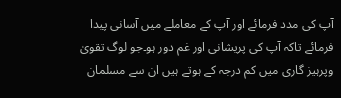آپ کی مدد فرمائے اور آپ کے معاملے میں آسانی پیدا فرمائے تاکہ آپ کی پریشانی اور غم دور ہو۔جو لوگ تقویٰ وپرہیز گاری میں کم درجہ کے ہوتے ہیں ان سے مسلمان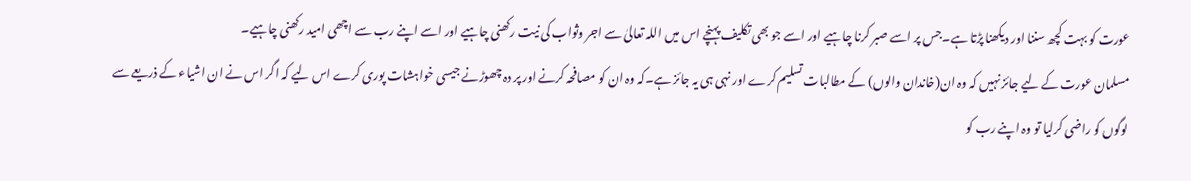عورت کو بہت کچھ سننا اور دیکھنا پڑتا ہے۔جس پر اسے صبر کرنا چاہیے اور اسے جو بھی تکلیف پہنچے اس میں اللہ تعالیٰ سے اجر وثواب کی نیت رکھنی چاہیے اور اسے اپنے رب سے اچھی امید رکھنی چاہیے۔
مسلمان عورت کے لیے جائز نہیں کہ وہ ان(خاندان والوں) کے مطالبات تسلیم کرے اور نہی ہی یہ جائز ہے۔کہ وہ ان کو مصافحہ کرنے اور پر دہ چھوڑنے جیسی خواہشات پوری کرے اس لیے کہ اگر اس نے ان اشیاء کے ذریعے سے لوگوں کو راضی کرلیا تو وہ اپنے رب کو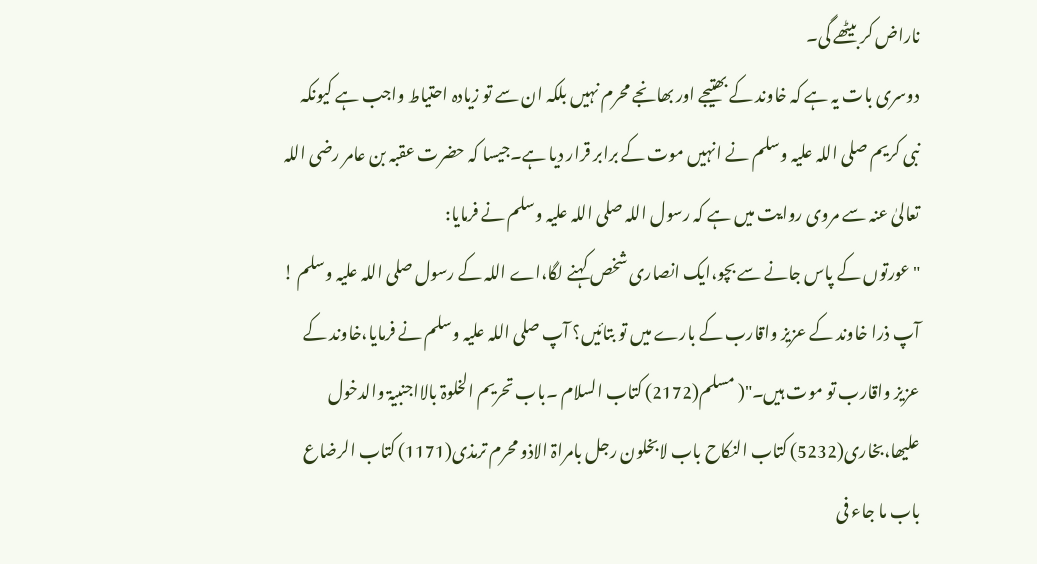ناراض کر بیٹھے گی۔
دوسری بات یہ ہے کہ خاوند کے بھتیجے اور بھانجے محرم نہیں بلکہ ان سے تو زیادہ احتیاط واجب ہے کیونکہ نبی کریم صلی اللہ علیہ وسلم نے انہیں موت کے برابر قرار دیا ہے۔جیسا کہ حضرت عقبہ بن عامر رضی اللہ تعالیٰ عنہ سے مروی روایت میں ہے کہ رسول اللہ صلی اللہ علیہ وسلم نے فرمایا:
"عورتوں کے پاس جانے سے بچو،ایک انصاری شخص کہنے لگا،اے اللہ کے رسول صلی اللہ علیہ وسلم ! آپ ذرا خاوند کے عزیز واقارب کے بارے میں تو بتائیں؟ آپ صلی اللہ علیہ وسلم نے فرمایا،خاوند کے عزیز واقارب تو موت ہیں۔"( مسلم(2172) کتاب السلام ۔باب تحریم الخلوۃ بالااجنبیۃ والدخول علیھا،بخاری(5232) کتاب النکاح باب لابخلون رجل بامراۃ الاذو محرم ترمذی(1171) کتاب الرضاع باب ما جاء فی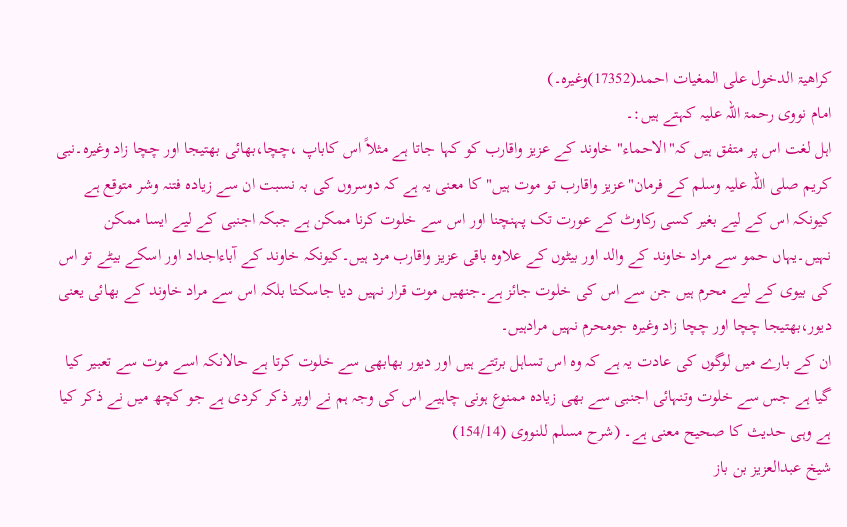کراھیۃ الدخول علی المغیات احمد(17352)وغیرہ۔)
امام نووی رحمۃ اللہ علیہ کہتے ہیں:۔
اہل لغت اس پر متفق ہیں کہ"الاحماء" خاوند کے عزیز واقارب کو کہا جاتا ہے مثلاً اس کاباپ ،چچا،بھائی بھتیجا اور چچا زاد وغیرہ۔نبی کریم صلی اللہ علیہ وسلم کے فرمان"عزیز واقارب تو موت ہیں"کا معنی یہ ہے کہ دوسروں کی بہ نسبت ان سے زیادہ فتنہ وشر متوقع ہے کیونکہ اس کے لیے بغیر کسی رکاوٹ کے عورت تک پہنچنا اور اس سے خلوت کرنا ممکن ہے جبکہ اجنبی کے لیے ایسا ممکن نہیں۔یہاں حمو سے مراد خاوند کے والد اور بیٹوں کے علاوہ باقی عزیز واقارب مرد ہیں۔کیونکہ خاوند کے آباءاجداد اور اسکے بیٹے تو اس کی بیوی کے لیے محرم ہیں جن سے اس کی خلوت جائز ہے۔جنھیں موت قرار نہیں دیا جاسکتا بلکہ اس سے مراد خاوند کے بھائی یعنی دیور،بھتیجا چچا اور چچا زاد وغیرہ جومحرم نہیں مرادہیں۔
ان کے بارے میں لوگوں کی عادت یہ ہے کہ وہ اس تساہل برتتے ہیں اور دیور بھابھی سے خلوت کرتا ہے حالانکہ اسے موت سے تعبیر کیا گیا ہے جس سے خلوت وتنہائی اجنبی سے بھی زیادہ ممنوع ہونی چاہیے اس کی وجہ ہم نے اوپر ذکر کردی ہے جو کچھ میں نے ذکر کیا ہے وہی حدیث کا صحیح معنی ہے۔ (شرح مسلم للنووی (154/14)
شیخ عبدالعزیز بن باز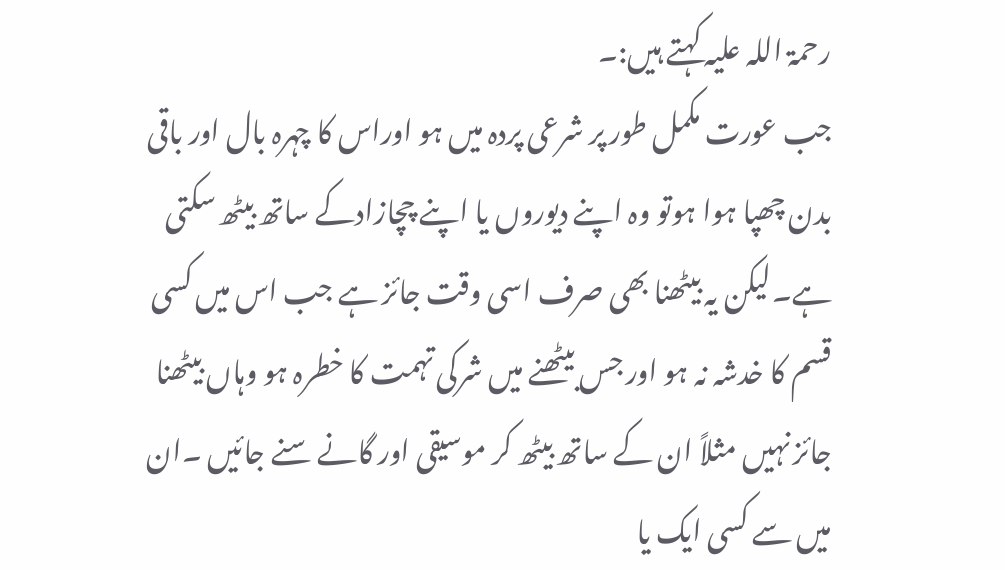رحمۃ اللہ علیہ کہتے ہیں:۔
جب عورت مکمل طور پر شرعی پردہ میں ہو اوراس کا چہرہ بال اور باقی بدن چھپا ہوا ہوتو وہ اپنے دیوروں یا اپنے چچازادکے ساتھ بیٹھ سکتی ہے۔لیکن یہ بیٹھنا بھی صرف اسی وقت جائز ہے جب اس میں کسی قسم کا خدشہ نہ ہو اور جس بیٹھنے میں شرکی تہمت کا خطرہ ہو وہاں بیٹھنا جائز نہیں مثلاً ان کے ساتھ بیٹھ کر موسیقی اور گانے سنے جائیں ۔ان میں سے کسی ایک یا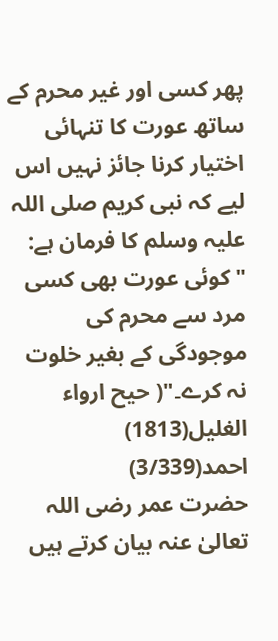پھر کسی اور غیر محرم کے ساتھ عورت کا تنہائی اختیار کرنا جائز نہیں اس لیے کہ نبی کریم صلی اللہ علیہ وسلم کا فرمان ہے:
"کوئی عورت بھی کسی مرد سے محرم کی موجودگی کے بغیر خلوت نہ کرے۔"( حیح ارواء الغلیل(1813) احمد(3/339)
حضرت عمر رضی اللہ تعالیٰ عنہ بیان کرتے ہیں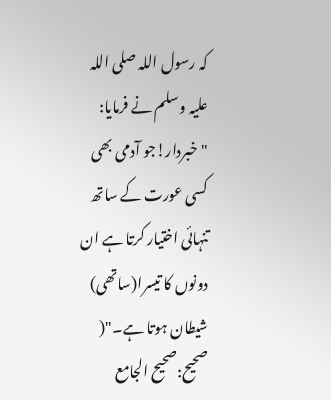کہ رسول اللہ صلی اللہ علیہ وسلم نے فرمایا:
"خبردار!جو آدمی بھی کسی عورت کے ساتھ تنہائی اختیار کرتا ہے ان دونوں کا تیسرا(ساتھی) شیطان ہوتا ہے۔"( صحیح:صحیح الجامع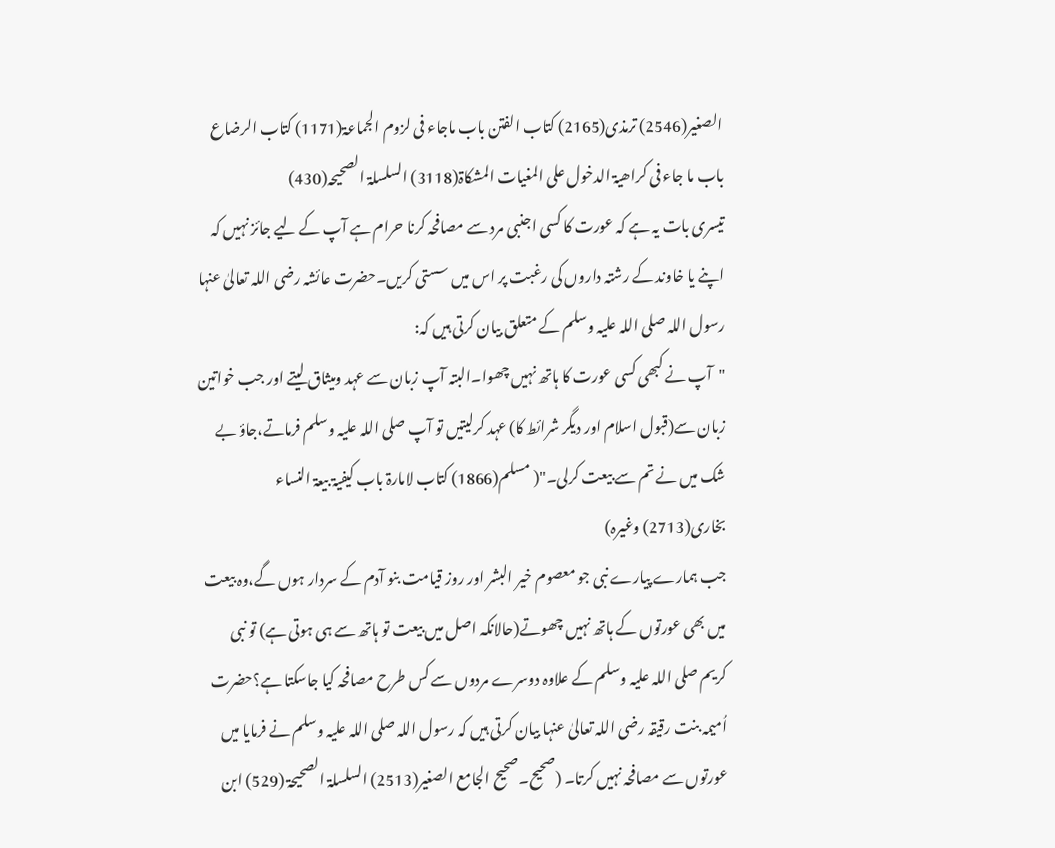الصغیر(2546) ترمذی(2165) کتاب الفتن باب ماجاء فی لزوم الجماعۃ(1171) کتاب الرضاع باب ما جاء فی کراھیۃ الدخول علی المغیات المشکاۃ(3118) السلسلۃ الصحیحہ(430)
تیسری بات یہ ہے کہ عورت کا کسی اجنبی مرد سے مصافحہ کرنا حرام ہے آپ کے لیے جائز نہیں کہ اپنے یا خاوند کے رشتہ داروں کی رغبت پر اس میں سستی کریں۔حضرت عائشہ رضی اللہ تعالیٰ عنہا رسول اللہ صلی اللہ علیہ وسلم کے متعلق بیان کرتی ہیں کہ:
"آپ نے کبھی کسی عورت کا ہاتھ نہیں چھوا۔البتہ آپ زبان سے عہد ومیثاق لیتے اور جب خواتین زبان سے(قبول اسلام اور دیگر شرائط کا) عہد کرلیتیں تو آپ صلی اللہ علیہ وسلم فرماتے،جاؤ بے شک میں نے تم سے بیعت کرلی۔"( مسلم(1866) کتاب لامارۃ باب کیفیۃ بیعۃ النساء بخاری(2713) وغیرہ)
جب ہمارے پیارے نبی جو معصوم خیر البشر اور روز قیامت بنو آدم کے سردار ہوں گے،وہ بیعت میں بھی عورتوں کے ہاتھ نہیں چھوتے(حالانکہ اصل میں بیعت تو ہاتھ سے ہی ہوتی ہے) تو نبی کریم صلی اللہ علیہ وسلم کے علاوہ دوسرے مردوں سے کس طرح مصافحہ کیا جاسکتا ہے؟حضرت اُمیمہ بنت رقیقہ رضی اللہ تعالیٰ عنہا بیان کرتی ہیں کہ رسول اللہ صلی اللہ علیہ وسلم نے فرمایا میں عورتوں سے مصافحہ نہیں کرتا۔ (صحیح۔صحیح الجامع الصغیر(2513) السلسلۃ الصحیحۃ (529) ابن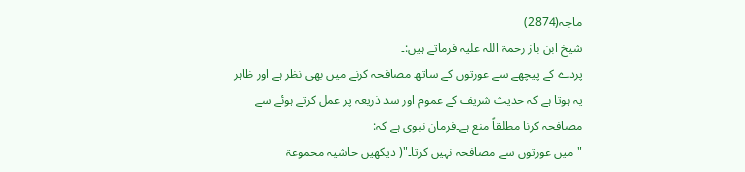ماجہ(2874)
شیخ ابن باز رحمۃ اللہ علیہ فرماتے ہیں:۔
پردے کے پیچھے سے عورتوں کے ساتھ مصافحہ کرنے میں بھی نظر ہے اور ظاہر یہ ہوتا ہے کہ حدیث شریف کے عموم اور سد ذریعہ پر عمل کرتے ہوئے سے مصافحہ کرنا مطلقاً منع ہے۔فرمان نبوی ہے کہ:
"میں عورتوں سے مصافحہ نہیں کرتا۔"( دیکھیں حاشیہ محموعۃ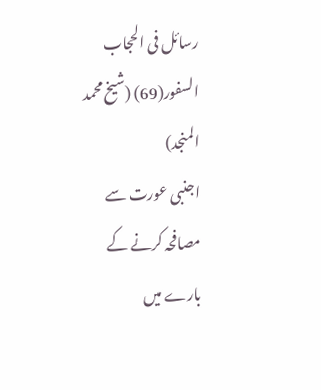رسائل فی الحجاب السفور(69) (شیخ محمد المنجد)
اجنبی عورت سے مصافحہ کرنے کے بارے میں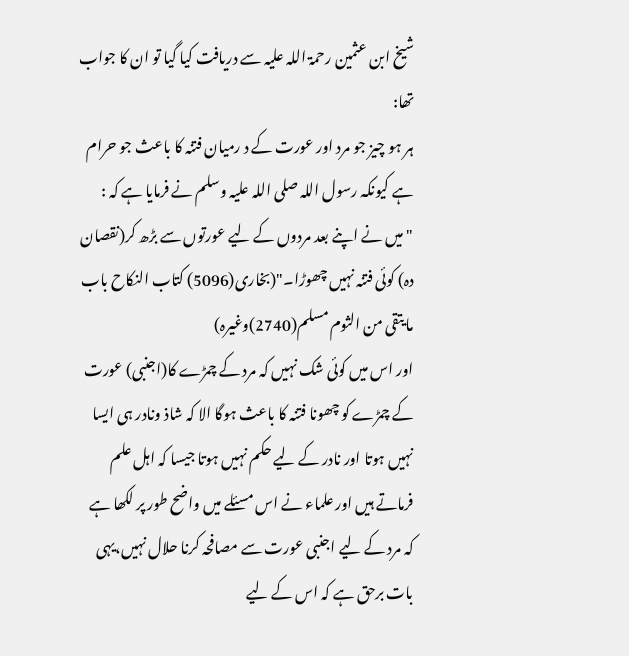شیخ ابن عثمین رحمۃ اللہ علیہ سے دریافت کیا گیا تو ان کا جواب تھا:
ہر ہو چیز جو مرد اور عورت کے د رمیان فتنہ کا باعث جو حرام ہے کیونکہ رسول اللہ صلی اللہ علیہ وسلم نے فرمایا ہے کہ :
"میں نے اپنے بعد مردوں کے لیے عورتوں سے بڑھ کر(نقصان دہ) کوئی فتنہ نہیں چھوڑا۔"(بخاری(5096) کتاب النکاح باب ما یتقی من الثوم مسلم(2740)وغیرہ)
اور اس میں کوئی شک نہیں کہ مرد کے چمڑے کا(اجنبی) عورت کے چمڑے کو چھونا فتنہ کا باعث ہوگا الا کہ شاذ ونادر ہی ایسا نہیں ہوتا اور نادر کے لیے حکم نہیں ہوتا جیسا کہ اہل علم فرماتے ہیں اور علماء نے اس مسئلے میں واضح طور پر لکھا ہے کہ مرد کے لیے اجنبی عورت سے مصافحہ کرنا حلال نہیں،یہی بات برحق ہے کہ اس کے لیے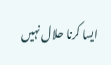ایسا کرنا حلال نہیں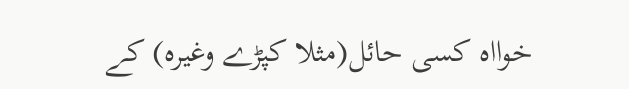خوااہ کسی حائل(مثلا کپڑے وغیرہ) کے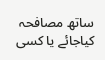ساتھ مصافحہ کیاجائے یا کسی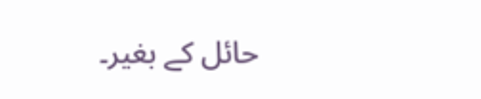حائل کے بغیر۔